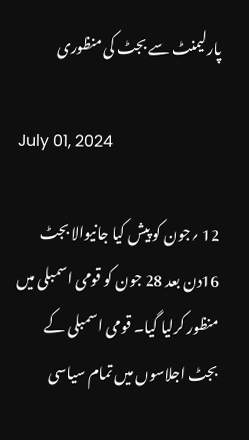پارلیمنٹ سے بجٹ کی منظوری

July 01, 2024

12 ؍جون کو پیش کیا جانیوالا بجٹ 16دن بعد 28 جون کو قومی اسمبلی میں منظور کرلیا گیا۔ قومی اسمبلی کے بجٹ اجلاسوں میں تمام سیاسی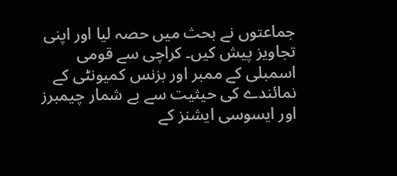جماعتوں نے بحث میں حصہ لیا اور اپنی تجاویز پیش کیں۔ کراچی سے قومی اسمبلی کے ممبر اور بزنس کمیونٹی کے نمائندے کی حیثیت سے بے شمار چیمبرز اور ایسوسی ایشنز کے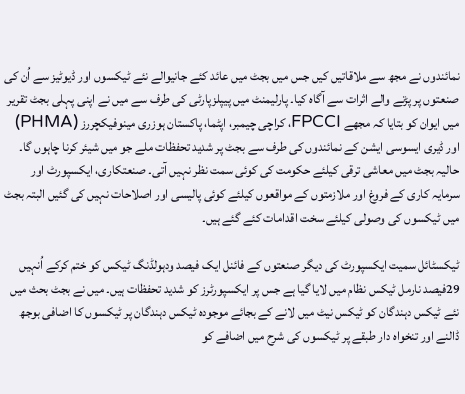نمائندوں نے مجھ سے ملاقاتیں کیں جس میں بجٹ میں عائد کئے جانیوالے نئے ٹیکسوں اور ڈیوٹیز سے اُن کی صنعتوں پر پڑنے والے اثرات سے آگاہ کیا۔ پارلیمنٹ میں پیپلزپارٹی کی طرف سے میں نے اپنی پہلی بجٹ تقریر میں ایوان کو بتایا کہ مجھے FPCCI، کراچی چیمبر، اپٹما، پاکستان ہوزری مینوفیکچررز (PHMA) اور ڈیری ایسوسی ایشن کے نمائندوں کی طرف سے بجٹ پر شدید تحفظات ملے جو میں شیئر کرنا چاہوں گا۔ حالیہ بجٹ میں معاشی ترقی کیلئے حکومت کی کوئی سمت نظر نہیں آتی۔ صنعتکاری، ایکسپورٹ اور سرمایہ کاری کے فروغ اور ملازمتوں کے مواقعوں کیلئے کوئی پالیسی اور اصلاحات نہیں کی گئیں البتہ بجٹ میں ٹیکسوں کی وصولی کیلئے سخت اقدامات کئے گئے ہیں۔

ٹیکسٹائل سمیت ایکسپورٹ کی دیگر صنعتوں کے فائنل ایک فیصد ودہولڈنگ ٹیکس کو ختم کرکے اُنہیں 29فیصد نارمل ٹیکس نظام میں لایا گیا ہے جس پر ایکسپورٹرز کو شدید تحفظات ہیں۔ میں نے بجٹ بحث میں نئے ٹیکس دہندگان کو ٹیکس نیٹ میں لانے کے بجائے موجودہ ٹیکس دہندگان پر ٹیکسوں کا اضافی بوجھ ڈالنے اور تنخواہ دار طبقے پر ٹیکسوں کی شرح میں اضافے کو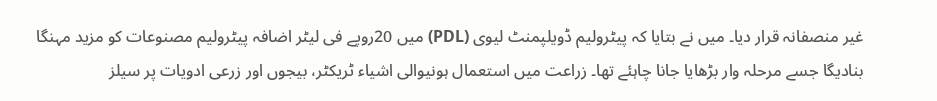غیر منصفانہ قرار دیا۔ میں نے بتایا کہ پیٹرولیم ڈویلپمنٹ لیوی (PDL) میں 20روپے فی لیٹر اضافہ پیٹرولیم مصنوعات کو مزید مہنگا بنادیگا جسے مرحلہ وار بڑھایا جانا چاہئے تھا۔ زراعت میں استعمال ہونیوالی اشیاء ٹریکٹر، بیجوں اور زرعی ادویات پر سیلز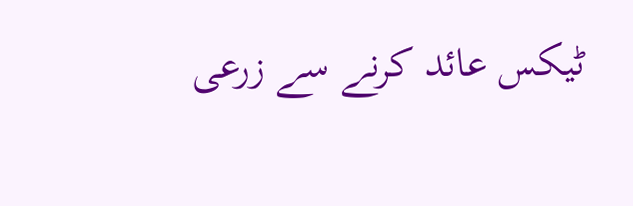ٹیکس عائد کرنے سے زرعی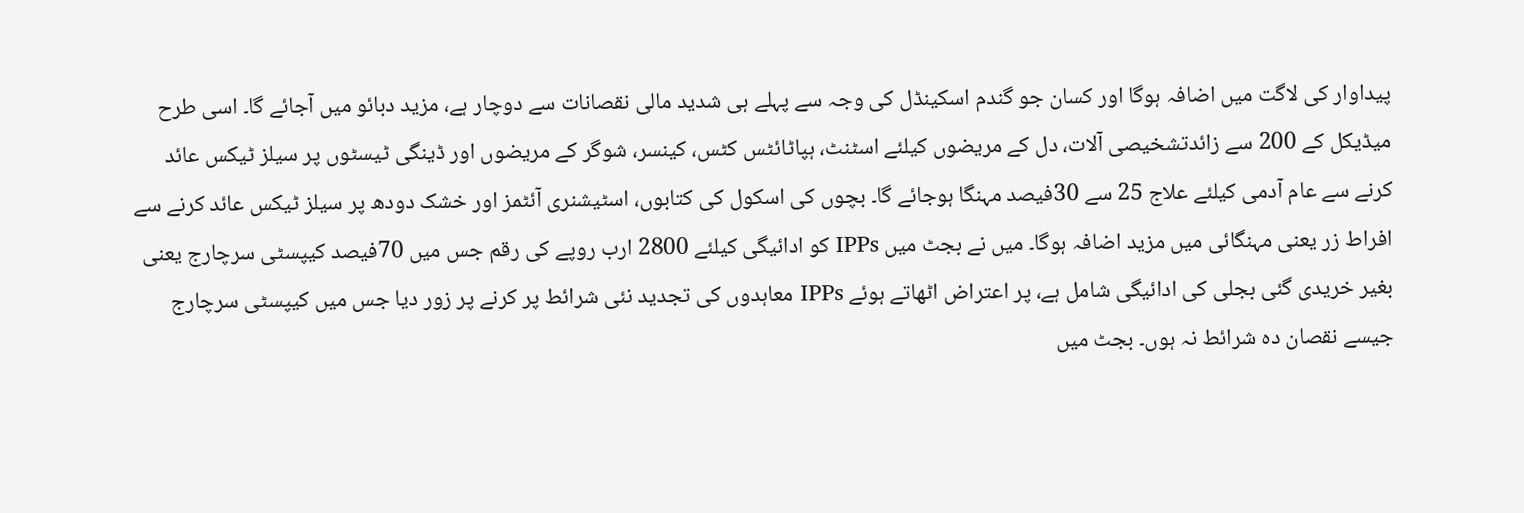پیداوار کی لاگت میں اضافہ ہوگا اور کسان جو گندم اسکینڈل کی وجہ سے پہلے ہی شدید مالی نقصانات سے دوچار ہے، مزید دبائو میں آجائے گا۔ اسی طرح میڈیکل کے 200 سے زائدتشخیصی آلات، دل کے مریضوں کیلئے اسٹنٹ، ہپاٹائٹس کٹس، کینسر، شوگر کے مریضوں اور ڈینگی ٹیسٹوں پر سیلز ٹیکس عائد کرنے سے عام آدمی کیلئے علاج 25 سے 30فیصد مہنگا ہوجائے گا۔ بچوں کی اسکول کی کتابوں، اسٹیشنری آئٹمز اور خشک دودھ پر سیلز ٹیکس عائد کرنے سے افراط زر یعنی مہنگائی میں مزید اضافہ ہوگا۔ میں نے بجٹ میں IPPs کو ادائیگی کیلئے 2800 ارب روپے کی رقم جس میں 70فیصد کیپسٹی سرچارج یعنی بغیر خریدی گئی بجلی کی ادائیگی شامل ہے، پر اعتراض اٹھاتے ہوئے IPPs معاہدوں کی تجدید نئی شرائط پر کرنے پر زور دیا جس میں کیپسٹی سرچارج جیسے نقصان دہ شرائط نہ ہوں۔ بجٹ میں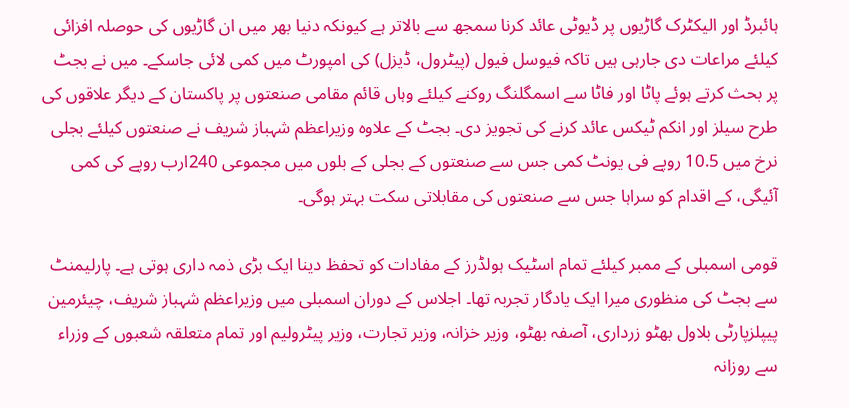ہائبرڈ اور الیکٹرک گاڑیوں پر ڈیوٹی عائد کرنا سمجھ سے بالاتر ہے کیونکہ دنیا بھر میں ان گاڑیوں کی حوصلہ افزائی کیلئے مراعات دی جارہی ہیں تاکہ فیوسل فیول (پیٹرول، ڈیزل) کی امپورٹ میں کمی لائی جاسکے۔ میں نے بجٹ پر بحث کرتے ہوئے پاٹا اور فاٹا سے اسمگلنگ روکنے کیلئے وہاں قائم مقامی صنعتوں پر پاکستان کے دیگر علاقوں کی طرح سیلز اور انکم ٹیکس عائد کرنے کی تجویز دی۔ بجٹ کے علاوہ وزیراعظم شہباز شریف نے صنعتوں کیلئے بجلی نرخ میں 10.5 روپے فی یونٹ کمی جس سے صنعتوں کے بجلی کے بلوں میں مجموعی 240ارب روپے کی کمی آئیگی، کے اقدام کو سراہا جس سے صنعتوں کی مقابلاتی سکت بہتر ہوگی۔

قومی اسمبلی کے ممبر کیلئے تمام اسٹیک ہولڈرز کے مفادات کو تحفظ دینا ایک بڑی ذمہ داری ہوتی ہے۔ پارلیمنٹ سے بجٹ کی منظوری میرا ایک یادگار تجربہ تھا۔ اجلاس کے دوران اسمبلی میں وزیراعظم شہباز شریف، چیئرمین پیپلزپارٹی بلاول بھٹو زرداری، آصفہ بھٹو، وزیر خزانہ، وزیر تجارت، وزیر پیٹرولیم اور تمام متعلقہ شعبوں کے وزراء سے روزانہ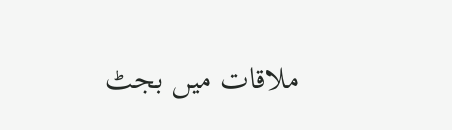ملاقات میں بجٹ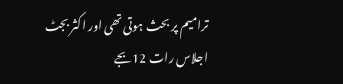ترامیم پر بحث ہوتی تھی اور اکثر بجٹ اجلاس رات 12بجے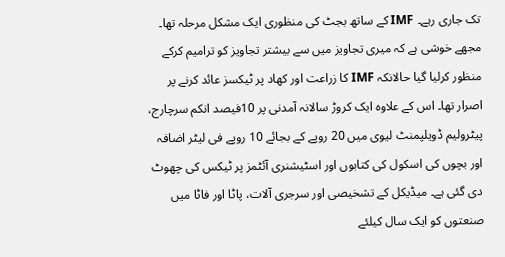تک جاری رہے۔ IMF کے ساتھ بجٹ کی منظوری ایک مشکل مرحلہ تھا۔ مجھے خوشی ہے کہ میری تجاویز میں سے بیشتر تجاویز کو ترامیم کرکے منظور کرلیا گیا حالانکہ IMF کا زراعت اور کھاد پر ٹیکسز عائد کرنے پر اصرار تھا۔ اس کے علاوہ ایک کروڑ سالانہ آمدنی پر 10فیصد انکم سرچارج، پیٹرولیم ڈویلپمنٹ لیوی میں 20 روپے کے بجائے 10 روپے فی لیٹر اضافہ اور بچوں کی اسکول کی کتابوں اور اسٹیشنری آئٹمز پر ٹیکس کی چھوٹ دی گئی ہے۔ میڈیکل کے تشخیصی اور سرجری آلات، پاٹا اور فاٹا میں صنعتوں کو ایک سال کیلئے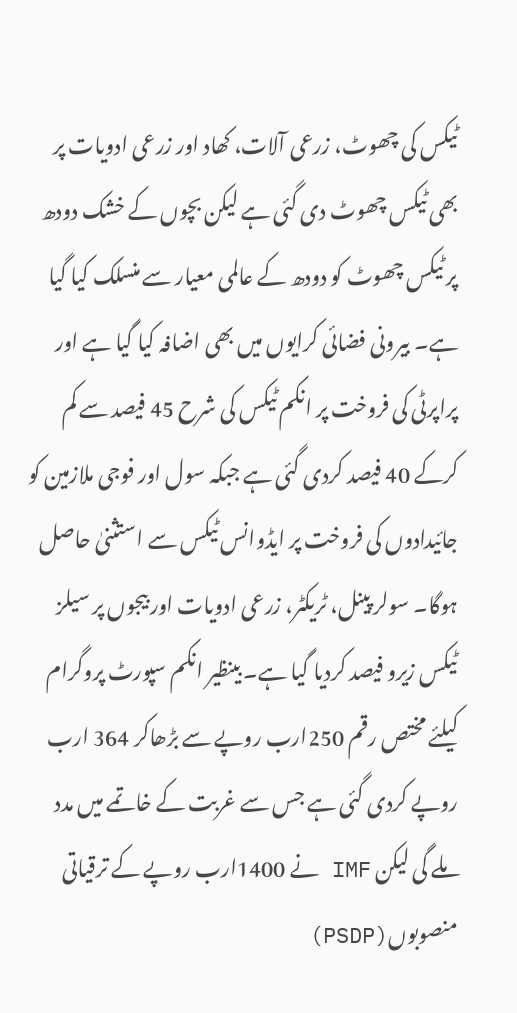ٹیکس کی چھوٹ، زرعی آلات، کھاد اور زرعی ادویات پر بھی ٹیکس چھوٹ دی گئی ہے لیکن بچوں کے خشک دودھ پر ٹیکس چھوٹ کو دودھ کے عالمی معیار سے منسلک کیا گیا ہے۔ بیرونی فضائی کرایوں میں بھی اضافہ کیا گیا ہے اور پراپرٹی کی فروخت پر انکم ٹیکس کی شرح 45 فیصد سے کم کرکے 40 فیصد کردی گئی ہے جبکہ سول اور فوجی ملازمین کو جائیدادوں کی فروخت پر ایڈوانس ٹیکس سے استثنیٰ حاصل ہوگا۔ سولر پینل، ٹریکٹر، زرعی ادویات اور بیجوں پر سیلز ٹیکس زیرو فیصد کردیا گیا ہے۔ بینظیر انکم سپورٹ پروگرام کیلئے مختص رقم 250ارب روپے سے بڑھاکر 364 ارب روپے کردی گئی ہے جس سے غربت کے خاتمے میں مدد ملے گی لیکن IMF نے 1400ارب روپے کے ترقیاتی منصوبوں(PSDP)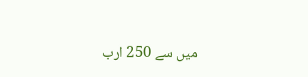میں سے 250 ارب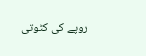روپے کی کٹوتی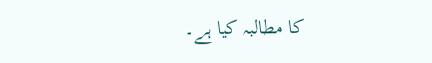کا مطالبہ کیا ہے۔